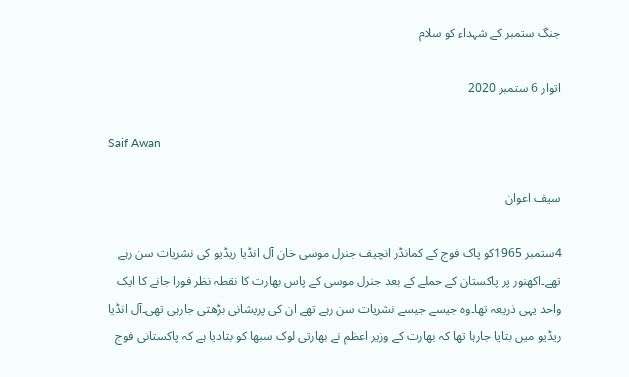جنگ ستمبر کے شہداء کو سلام

اتوار 6 ستمبر 2020

Saif Awan

سیف اعوان

4ستمبر 1965کو پاک فوج کے کمانڈر انچیف جنرل موسی خان آل انڈیا ریڈیو کی نشریات سن رہے تھے۔اکھنور پر پاکستان کے حملے کے بعد جنرل موسی کے پاس بھارت کا نقطہ نظر فورا جانے کا ایک واحد یہی ذریعہ تھا۔وہ جیسے جیسے نشریات سن رہے تھے ان کی پریشانی بڑھتی جارہی تھی۔آل انڈیا ریڈیو میں بتایا جارہا تھا کہ بھارت کے وزیر اعظم نے بھارتی لوک سبھا کو بتادیا ہے کہ پاکستانی فوج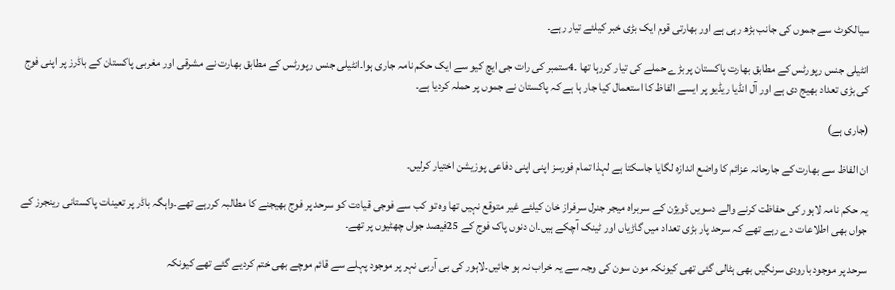سیالکوٹ سے جموں کی جانب بڑھ رہی ہے اور بھارتی قوم ایک بڑی خبر کیلئے تیار رہے۔

انٹیلی جنس رپورٹس کے مطابق بھارت پاکستان پر بڑے حملے کی تیار کررہا تھا ۔4ستمبر کی رات جی ایچ کیو سے ایک حکم نامہ جاری ہوا۔انٹیلی جنس رپورٹس کے مطابق بھارت نے مشرقی اور مغربی پاکستان کے باڈرز پر اپنی فوج کی بڑی تعداد بھیج دی ہے اور آل انڈیا ریڈیو پر ایسے الفاظ کا استعمال کیا جار ہا ہے کہ پاکستان نے جموں پر حملہ کردیا ہے۔

(جاری ہے)

ان الفاظ سے بھارت کے جارحانہ عزائم کا واضع اندازہ لگایا جاسکتا ہے لہذا تمام فورسز اپنی اپنی دفاعی پوزیشن اختیار کرلیں۔

یہ حکم نامہ لاہور کی حفاظت کرنے والے دسویں ڈویژن کے سربراہ میجر جنرل سرفراز خان کیلئے غیر متوقع نہیں تھا وہ تو کب سے فوجی قیادت کو سرحد پر فوج بھیجنے کا مطالبہ کررہے تھے۔واہگہ باڈر پر تعینات پاکستانی رینجرز کے جواں بھی اطلاعات دے رہے تھے کہ سرحد پار بڑی تعداد میں گاڑیاں اور ٹینک آچکے ہیں۔ان دنوں پاک فوج کے 25فیصد جواں چھٹیوں پر تھے۔

سرحد پر موجود بارودی سرنگیں بھی ہٹالی گئی تھی کیونکہ مون سون کی وجہ سے یہ خراب نہ ہو جائیں۔لاہور کی بی آربی نہر پر موجود پہلے سے قائم موچے بھی ختم کردیے گئے تھے کیونکہ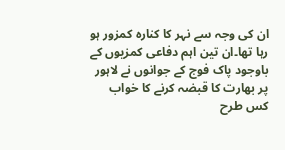ان کی وجہ سے نہر کا کنارہ کمزور ہو رہا تھا۔ان تین اہم دفاعی کمزیوں کے باوجود پاک فوج کے جوانوں نے لاہور پر بھارت کا قبضہ کرنے کا خواب کس طرح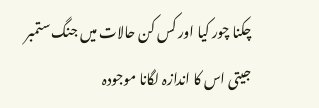چکنا چور کیا اور کس کن حالات میں جنگ ستمبر جیتی اس کا اندازہ لگانا موجودہ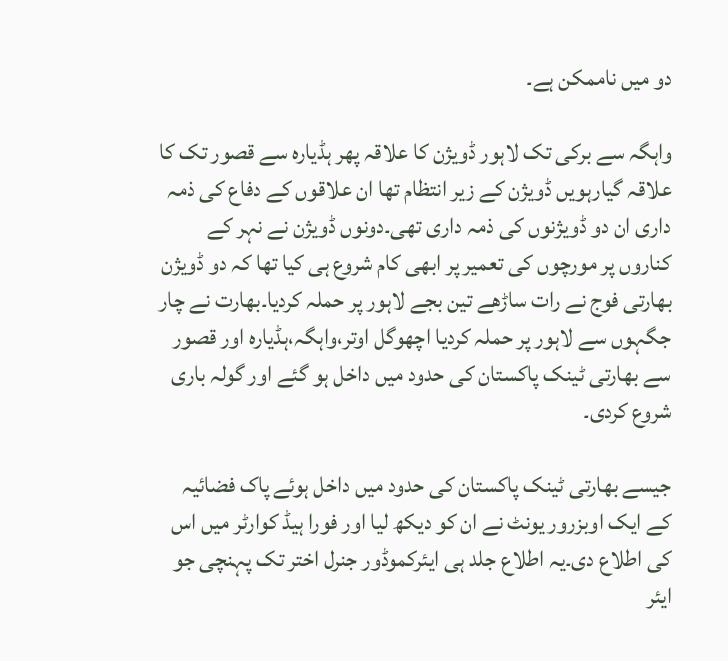دو میں ناممکن ہے۔

واہگہ سے برکی تک لاہور ڈویژن کا علاقہ پھر ہڈیارہ سے قصور تک کا علاقہ گیارہویں ڈویژن کے زیر انتظام تھا ان علاقوں کے دفاع کی ذمہ داری ان دو ڈویژنوں کی ذمہ داری تھی۔دونوں ڈویژن نے نہر کے کناروں پر مورچوں کی تعمیر پر ابھی کام شروع ہی کیا تھا کہ دو ڈویژن بھارتی فوج نے رات ساڑھے تین بجے لاہور پر حملہ کردیا۔بھارت نے چار جگہوں سے لاہور پر حملہ کردیا اچھوگل اوتر،واہگہ،ہڈیارہ اور قصور سے بھارتی ٹینک پاکستان کی حدود میں داخل ہو گئے اور گولہ باری شروع کردی۔

جیسے بھارتی ٹینک پاکستان کی حدود میں داخل ہوئے پاک فضائیہ کے ایک اوبزرور یونٹ نے ان کو دیکھ لیا اور فورا ہیڈ کوارٹر میں اس کی اطلاع دی۔یہ اطلاع جلد ہی ایئرکموڈور جنرل اختر تک پہنچی جو ایئر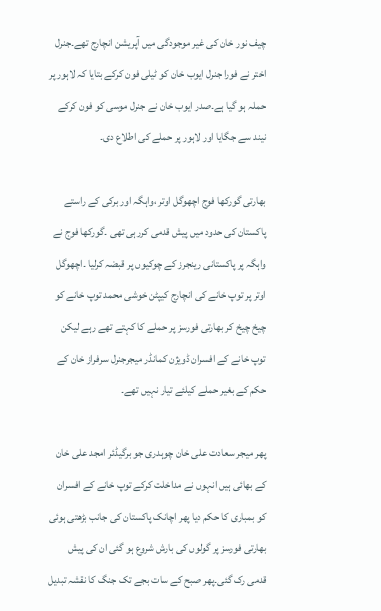چیف نور خان کی غیر موجودگی میں آپریشن انچارج تھے۔جنرل اختر نے فورا جنرل ایوب خان کو ٹیلی فون کرکے بتایا کہ لاہور پر حملہ ہو گیا ہے۔صدر ایوب خان نے جنرل موسی کو فون کرکے نیند سے جگایا اور لاہور پر حملے کی اطلاع دی۔

بھارتی گورکھا فوج اچھوگل اوتر ،واہگہ اور برکی کے راستے پاکستان کی حدود میں پیش قدمی کررہی تھی ۔گورکھا فوج نے واہگہ پر پاکستانی رینجرز کے چوکیوں پر قبضہ کرلیا ۔اچھوگل اوتر پر توپ خانے کی انچارج کیپٹن خوشی محمد توپ خانے کو چیخ چیخ کر بھارتی فورسز پر حملے کا کہتے تھے رہے لیکن توپ خانے کے افسران ڈویژن کمانڈر میجرجنرل سرفراز خان کے حکم کے بغیر حملے کیلئے تیار نہیں تھے۔

پھر میجر سعادت علی خان چوہدری جو برگیڈئر امجد علی خان کے بھائی ہیں انہوں نے مداخلت کرکے توپ خانے کے افسران کو بمباری کا حکم دیا پھر اچانک پاکستان کی جانب بڑھتی ہوئی بھارتی فورسز پر گولوں کی بارش شروع ہو گئی ان کی پیش قدمی رک گئی۔پھر صبح کے سات بجے تک جنگ کا نقشہ تبدیل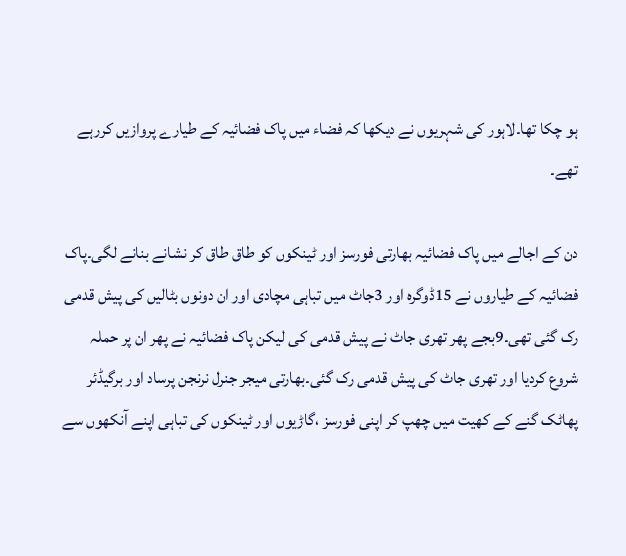ہو چکا تھا۔لاہور کی شہریوں نے دیکھا کہ فضاء میں پاک فضائیہ کے طیارے پروازیں کررہے تھے۔

دن کے اجالے میں پاک فضائیہ بھارتی فورسز اور ٹینکوں کو طاق طاق کر نشانے بنانے لگی۔پاک فضائیہ کے طیاروں نے 15ڈوگرہ اور 3جاٹ میں تباہی مچادی اور ان دونوں بٹالیں کی پیش قدمی رک گئی تھی۔9بجے پھر تھری جاٹ نے پیش قدمی کی لیکن پاک فضائیہ نے پھر ان پر حملہ شروع کردیا اور تھری جاٹ کی پیش قدمی رک گئی۔بھارتی میجر جنرل نرنجن پرساد اور برگیڈئر پھاٹک گنے کے کھیت میں چھپ کر اپنی فورسز ،گاڑیوں اور ٹینکوں کی تباہی اپنے آنکھوں سے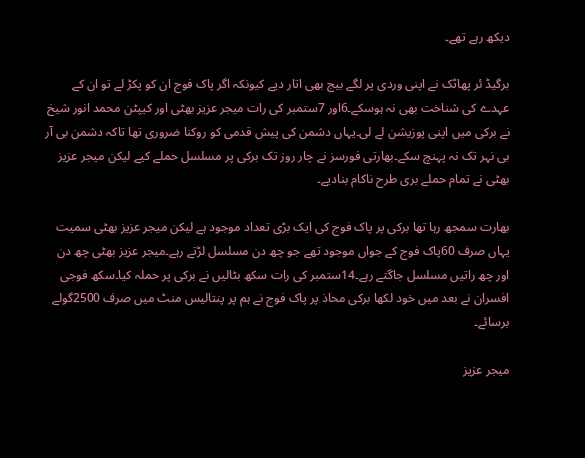دیکھ رہے تھے۔

برگیڈ ئر پھاٹک نے اپنی وردی پر لگے بیج بھی اتار دیے کیونکہ اگر پاک فوج ان کو پکڑ لے تو ان کے عہدے کی شناخت بھی نہ ہوسکے۔6اور 7ستمبر کی رات میجر عزیز بھٹی اور کیپٹن محمد انور شیخ نے برکی میں اپنی پوزیشن لے لی۔یہاں دشمن کی پیش قدمی کو روکنا ضروری تھا تاکہ دشمن بی آر بی نہر تک نہ پہنچ سکے۔بھارتی فورسز نے چار روز تک برکی پر مسلسل حملے کیے لیکن میجر عزیز بھٹی نے تمام حملے بری طرح ناکام بنادیے۔

بھارت سمجھ رہا تھا برکی پر پاک فوج کی ایک بڑی تعداد موجود ہے لیکن میجر عزیز بھٹی سمیت یہاں صرف 60پاک فوج کے جواں موجود تھے جو چھ دن مسلسل لڑتے رہے۔میجر عزیز بھٹی چھ دن اور چھ راتیں مسلسل جاگتے رہے۔14ستمبر کی رات سکھ بٹالیں نے برکی پر حملہ کیا۔سکھ فوجی افسران نے بعد میں خود لکھا برکی محاذ پر پاک فوج نے ہم پر پنتالیس منٹ میں صرف 2500گولے برسائے۔

میجر عزیز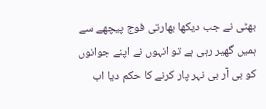بھٹی نے جب دیکھا بھارتی فوج پیچھے سے ہمیں گھیر رہی ہے تو انہوں نے اپنے جوانوں کو بی آر بی نہر پار کرنے کا حکم دیا اب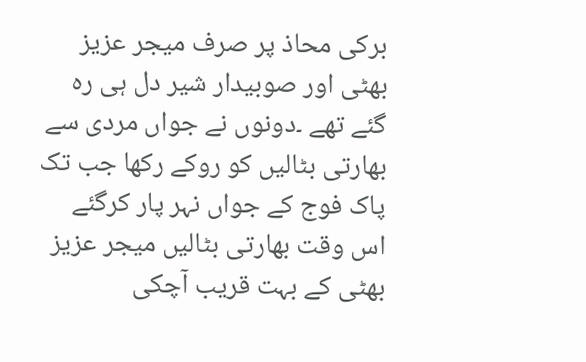برکی محاذ پر صرف میجر عزیز بھٹی اور صوبیدار شیر دل ہی رہ گئے تھے ۔دونوں نے جواں مردی سے بھارتی بٹالیں کو روکے رکھا جب تک پاک فوج کے جواں نہر پار کرگئے اس وقت بھارتی بٹالیں میجر عزیز بھٹی کے بہت قریب آچکی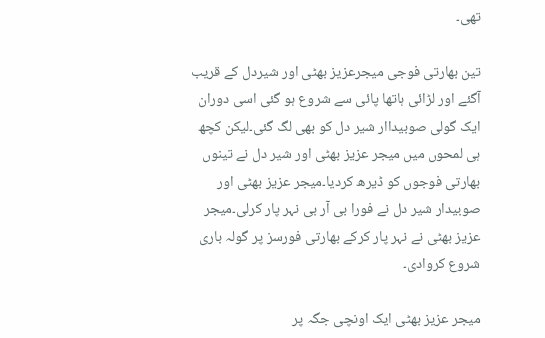تھی۔

تین بھارتی فوجی میجرعزیز بھٹی اور شیردل کے قریب آگئے اور لڑائی ہاتھا پائی سے شروع ہو گئی اسی دوران ایک گولی صوبیداار شیر دل کو بھی لگ گئی۔لیکن کچھ ہی لمحوں میں میجر عزیز بھٹی اور شیر دل نے تینوں بھارتی فوجوں کو ڈیرھ کردیا۔میجر عزیز بھٹی اور صوبیدار شیر دل نے فورا بی آر بی نہر پار کرلی۔میجر عزیز بھٹی نے نہر پار کرکے بھارتی فورسز پر گولہ باری شروع کروادی۔

میجر عزیز بھٹی ایک اونچی جگہ پر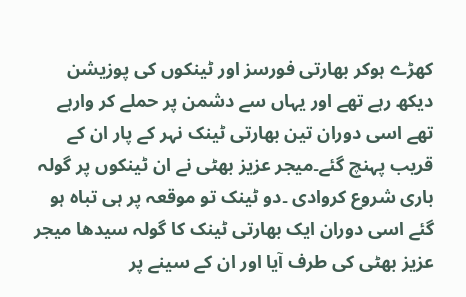کھڑے ہوکر بھارتی فورسز اور ٹینکوں کی پوزیشن دیکھ رہے تھے اور یہاں سے دشمن پر حملے کر وارہے تھے اسی دوران تین بھارتی ٹینک نہر کے پار ان کے قریب پہنچ گئے۔میجر عزیز بھٹی نے ان ٹینکوں پر گولہ باری شروع کروادی ۔دو ٹینک تو موقعہ پر ہی تباہ ہو گئے اسی دوران ایک بھارتی ٹینک کا گولہ سیدھا میجر عزیز بھٹی کی طرف آیا اور ان کے سینے پر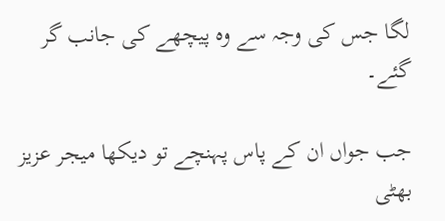لگا جس کی وجہ سے وہ پیچھے کی جانب گر گئے۔

جب جواں ان کے پاس پہنچے تو دیکھا میجر عزیز بھٹی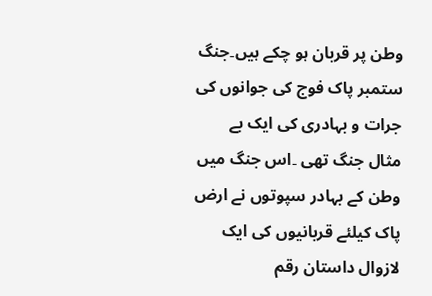وطن پر قربان ہو چکے ہیں۔جنگ ستمبر پاک فوج کی جوانوں کی جرات و بہادری کی ایک بے مثال جنگ تھی ۔اس جنگ میں وطن کے بہادر سپوتوں نے ارض پاک کیلئے قربانیوں کی ایک لازوال داستان رقم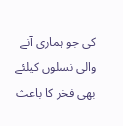کی جو ہماری آنے والی نسلوں کیلئے بھی فخر کا باعث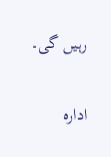رہیں گی۔

ادارہ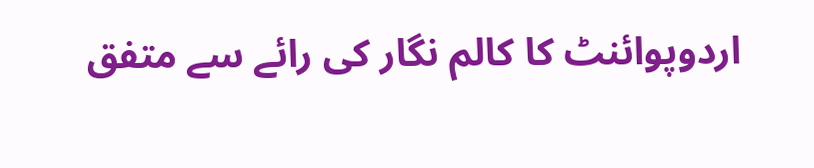اردوپوائنٹ کا کالم نگار کی رائے سے متفق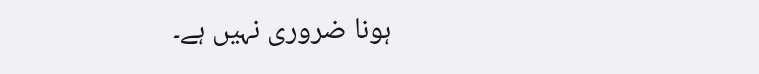ہونا ضروری نہیں ہے۔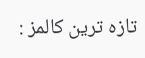تازہ ترین کالمز :